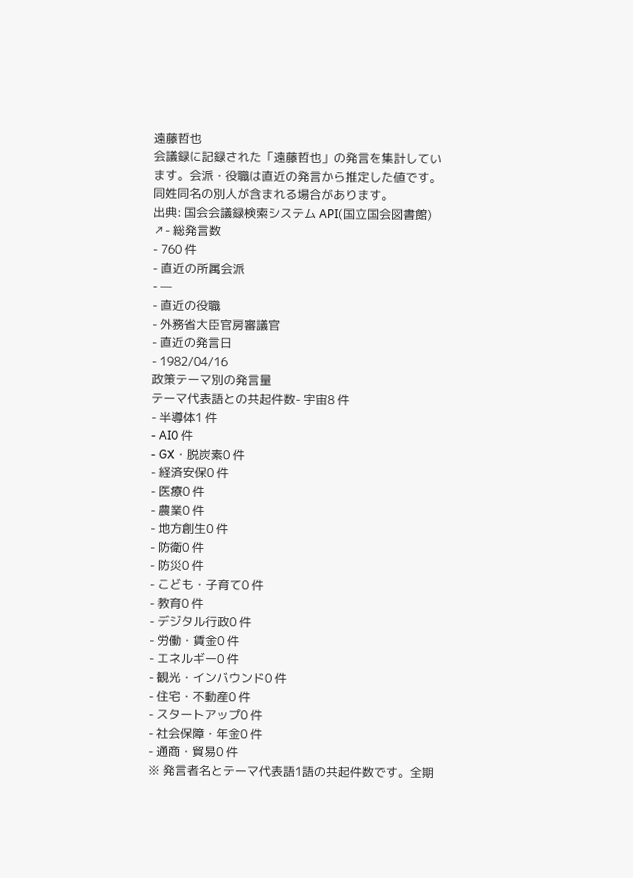遠藤哲也
会議録に記録された「遠藤哲也」の発言を集計しています。会派・役職は直近の発言から推定した値です。同姓同名の別人が含まれる場合があります。
出典: 国会会議録検索システム API(国立国会図書館) ↗- 総発言数
- 760 件
- 直近の所属会派
- —
- 直近の役職
- 外務省大臣官房審議官
- 直近の発言日
- 1982/04/16
政策テーマ別の発言量
テーマ代表語との共起件数- 宇宙8 件
- 半導体1 件
- AI0 件
- GX・脱炭素0 件
- 経済安保0 件
- 医療0 件
- 農業0 件
- 地方創生0 件
- 防衛0 件
- 防災0 件
- こども・子育て0 件
- 教育0 件
- デジタル行政0 件
- 労働・賃金0 件
- エネルギー0 件
- 観光・インバウンド0 件
- 住宅・不動産0 件
- スタートアップ0 件
- 社会保障・年金0 件
- 通商・貿易0 件
※ 発言者名とテーマ代表語1語の共起件数です。全期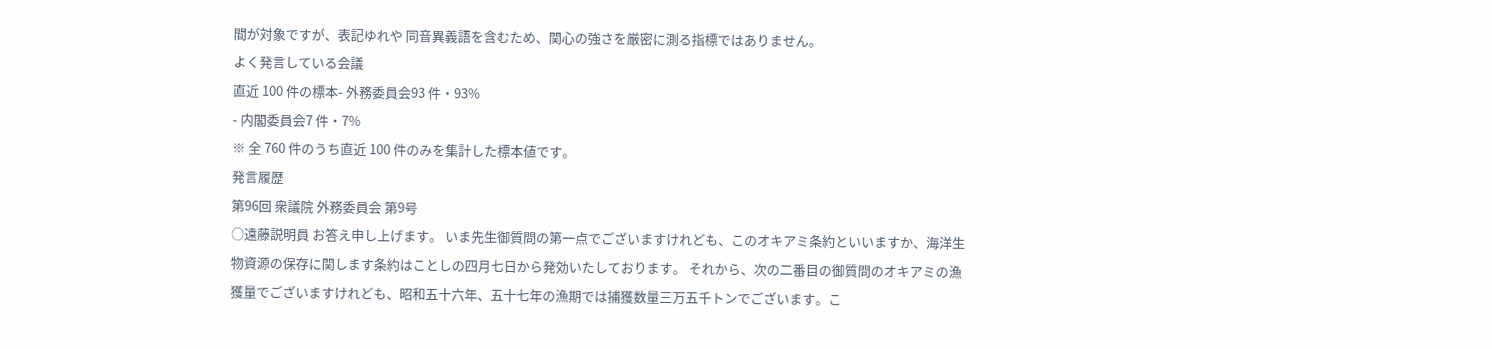間が対象ですが、表記ゆれや 同音異義語を含むため、関心の強さを厳密に測る指標ではありません。
よく発言している会議
直近 100 件の標本- 外務委員会93 件・93%
- 内閣委員会7 件・7%
※ 全 760 件のうち直近 100 件のみを集計した標本値です。
発言履歴
第96回 衆議院 外務委員会 第9号
○遠藤説明員 お答え申し上げます。 いま先生御質問の第一点でございますけれども、このオキアミ条約といいますか、海洋生物資源の保存に関します条約はことしの四月七日から発効いたしております。 それから、次の二番目の御質問のオキアミの漁獲量でございますけれども、昭和五十六年、五十七年の漁期では捕獲数量三万五千トンでございます。こ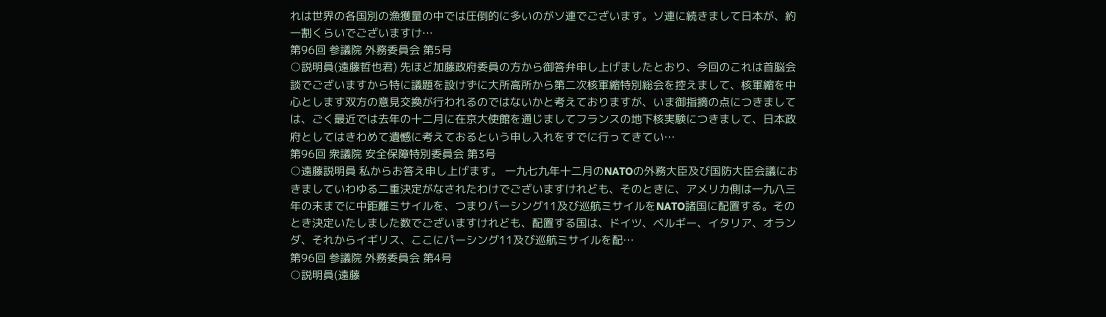れは世界の各国別の漁獲量の中では圧倒的に多いのがソ連でございます。ソ連に続きまして日本が、約一割くらいでございますけ…
第96回 参議院 外務委員会 第5号
○説明員(遠藤哲也君) 先ほど加藤政府委員の方から御答弁申し上げましたとおり、今回のこれは首脳会談でございますから特に議題を設けずに大所高所から第二次核軍縮特別総会を控えまして、核軍縮を中心とします双方の意見交換が行われるのではないかと考えておりますが、いま御指摘の点につきましては、ごく最近では去年の十二月に在京大使館を通じましてフランスの地下核実験につきまして、日本政府としてはきわめて遺憾に考えておるという申し入れをすでに行ってきてい…
第96回 衆議院 安全保障特別委員会 第3号
○遠藤説明員 私からお答え申し上げます。 一九七九年十二月のNATOの外務大臣及び国防大臣会議におきましていわゆる二重決定がなされたわけでございますけれども、そのときに、アメリカ側は一九八三年の末までに中距離ミサイルを、つまりパーシング11及び巡航ミサイルをNATO諸国に配置する。そのとき決定いたしました数でございますけれども、配置する国は、ドイツ、ベルギー、イタリア、オランダ、それからイギリス、ここにパーシング11及び巡航ミサイルを配…
第96回 参議院 外務委員会 第4号
○説明員(遠藤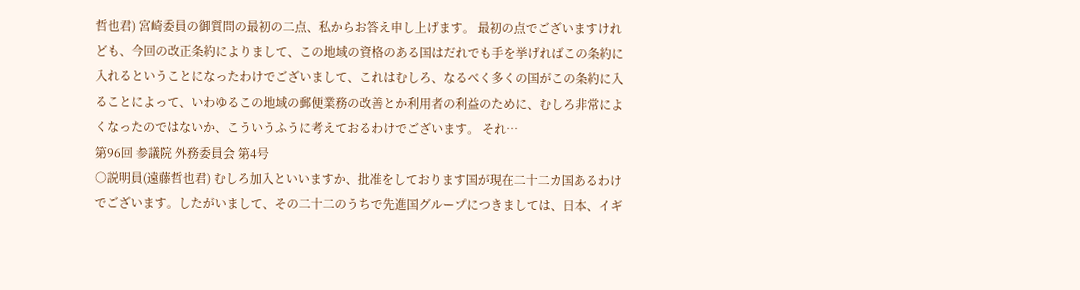哲也君) 宮崎委員の御質問の最初の二点、私からお答え申し上げます。 最初の点でございますけれども、今回の改正条約によりまして、この地域の資格のある国はだれでも手を挙げればこの条約に入れるということになったわけでございまして、これはむしろ、なるべく多くの国がこの条約に入ることによって、いわゆるこの地域の郵便業務の改善とか利用者の利益のために、むしろ非常によくなったのではないか、こういうふうに考えておるわけでございます。 それ…
第96回 参議院 外務委員会 第4号
○説明員(遠藤哲也君) むしろ加入といいますか、批准をしております国が現在二十二カ国あるわけでございます。したがいまして、その二十二のうちで先進国グループにつきましては、日本、イギ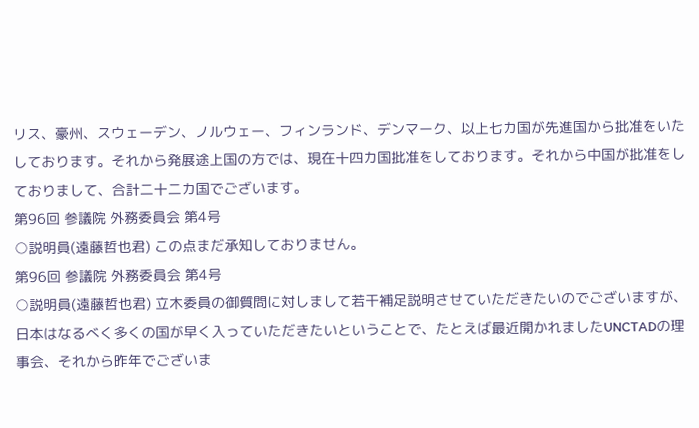リス、豪州、スウェーデン、ノルウェー、フィンランド、デンマーク、以上七カ国が先進国から批准をいたしております。それから発展途上国の方では、現在十四カ国批准をしております。それから中国が批准をしておりまして、合計二十二カ国でございます。
第96回 参議院 外務委員会 第4号
○説明員(遠藤哲也君) この点まだ承知しておりません。
第96回 参議院 外務委員会 第4号
○説明員(遠藤哲也君) 立木委員の御質問に対しまして若干補足説明させていただきたいのでございますが、日本はなるべく多くの国が早く入っていただきたいということで、たとえば最近開かれましたUNCTADの理事会、それから昨年でございま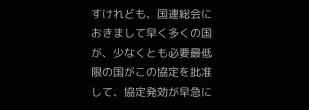すけれども、国連総会におきまして早く多くの国が、少なくとも必要最低限の国がこの協定を批准して、協定発効が早急に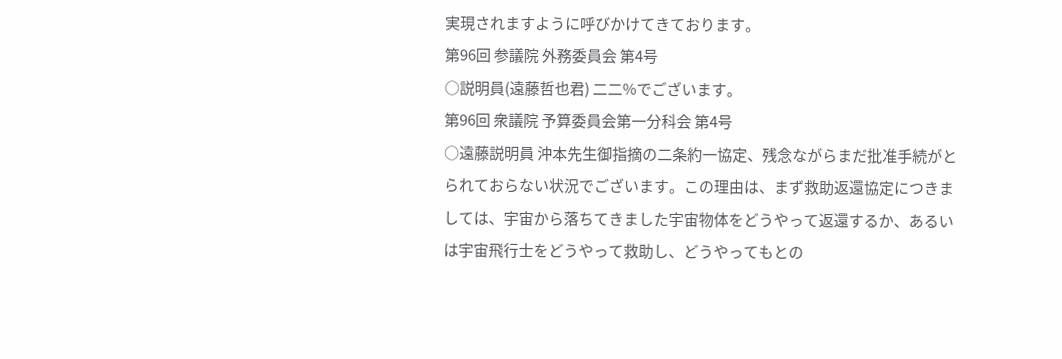実現されますように呼びかけてきております。
第96回 参議院 外務委員会 第4号
○説明員(遠藤哲也君) 二二%でございます。
第96回 衆議院 予算委員会第一分科会 第4号
○遠藤説明員 沖本先生御指摘の二条約一協定、残念ながらまだ批准手続がとられておらない状況でございます。この理由は、まず救助返還協定につきましては、宇宙から落ちてきました宇宙物体をどうやって返還するか、あるいは宇宙飛行士をどうやって救助し、どうやってもとの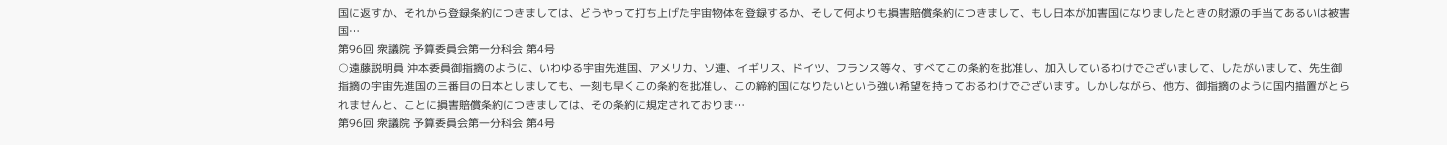国に返すか、それから登録条約につきましては、どうやって打ち上げた宇宙物体を登録するか、そして何よりも損害賠償条約につきまして、もし日本が加害国になりましたときの財源の手当てあるいは被害国…
第96回 衆議院 予算委員会第一分科会 第4号
○遠藤説明員 沖本委員御指摘のように、いわゆる宇宙先進国、アメリカ、ソ連、イギリス、ドイツ、フランス等々、すべてこの条約を批准し、加入しているわけでございまして、したがいまして、先生御指摘の宇宙先進国の三番目の日本としましても、一刻も早くこの条約を批准し、この締約国になりたいという強い希望を持っておるわけでございます。しかしながら、他方、御指摘のように国内措置がとられませんと、ことに損害賠償条約につきましては、その条約に規定されておりま…
第96回 衆議院 予算委員会第一分科会 第4号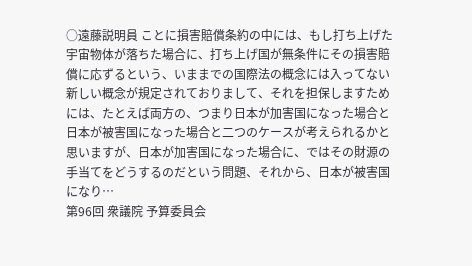○遠藤説明員 ことに損害賠償条約の中には、もし打ち上げた宇宙物体が落ちた場合に、打ち上げ国が無条件にその損害賠償に応ずるという、いままでの国際法の概念には入ってない新しい概念が規定されておりまして、それを担保しますためには、たとえば両方の、つまり日本が加害国になった場合と日本が被害国になった場合と二つのケースが考えられるかと思いますが、日本が加害国になった場合に、ではその財源の手当てをどうするのだという問題、それから、日本が被害国になり…
第96回 衆議院 予算委員会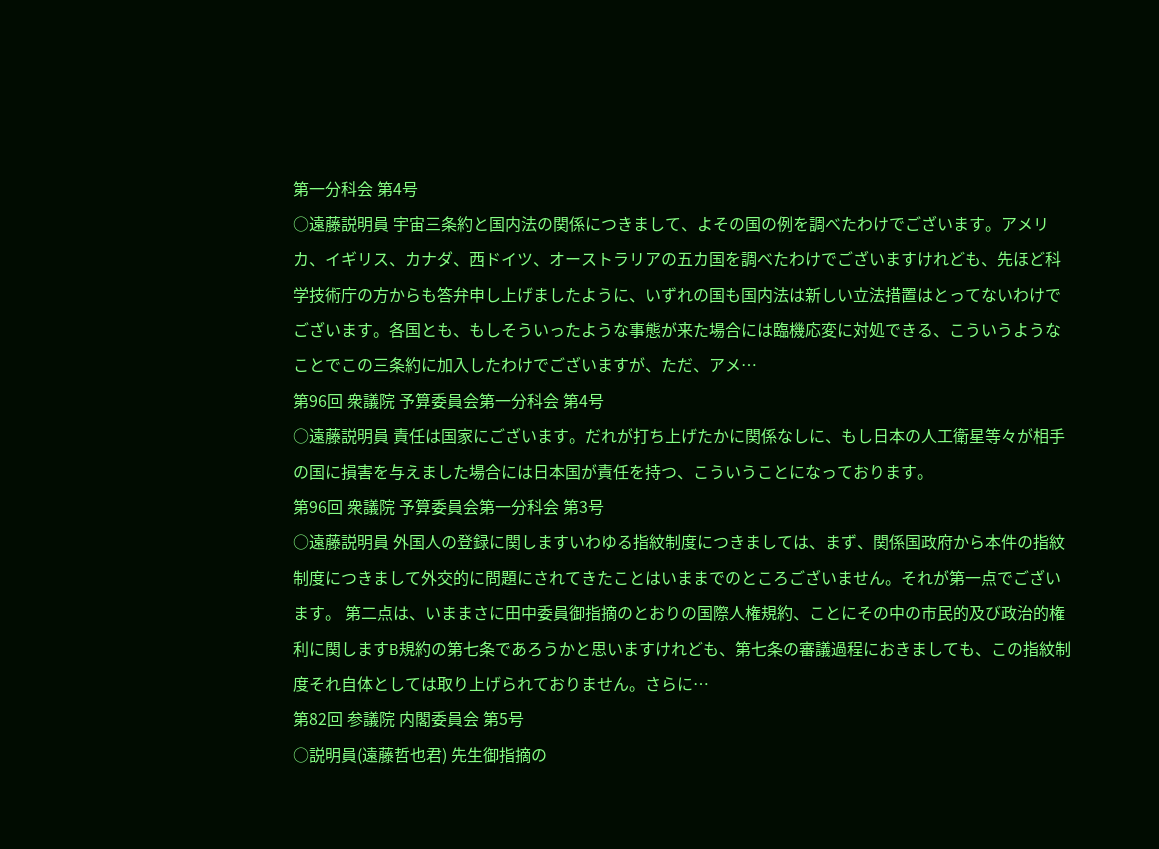第一分科会 第4号
○遠藤説明員 宇宙三条約と国内法の関係につきまして、よその国の例を調べたわけでございます。アメリカ、イギリス、カナダ、西ドイツ、オーストラリアの五カ国を調べたわけでございますけれども、先ほど科学技術庁の方からも答弁申し上げましたように、いずれの国も国内法は新しい立法措置はとってないわけでございます。各国とも、もしそういったような事態が来た場合には臨機応変に対処できる、こういうようなことでこの三条約に加入したわけでございますが、ただ、アメ…
第96回 衆議院 予算委員会第一分科会 第4号
○遠藤説明員 責任は国家にございます。だれが打ち上げたかに関係なしに、もし日本の人工衛星等々が相手の国に損害を与えました場合には日本国が責任を持つ、こういうことになっております。
第96回 衆議院 予算委員会第一分科会 第3号
○遠藤説明員 外国人の登録に関しますいわゆる指紋制度につきましては、まず、関係国政府から本件の指紋制度につきまして外交的に問題にされてきたことはいままでのところございません。それが第一点でございます。 第二点は、いままさに田中委員御指摘のとおりの国際人権規約、ことにその中の市民的及び政治的権利に関しますB規約の第七条であろうかと思いますけれども、第七条の審議過程におきましても、この指紋制度それ自体としては取り上げられておりません。さらに…
第82回 参議院 内閣委員会 第5号
○説明員(遠藤哲也君) 先生御指摘の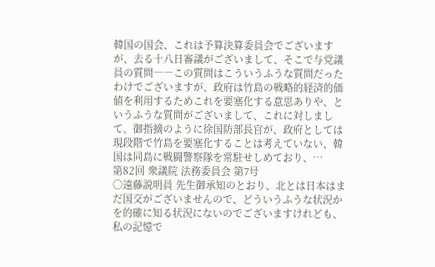韓国の国会、これは予算決算委員会でございますが、去る十八日審議がございまして、そこで与党議員の質問――この質問はこういうふうな質問だったわけでございますが、政府は竹島の戦略的経済的価値を利用するためこれを要塞化する意思ありや、というふうな質問がございまして、これに対しまして、御指摘のように徐国防部長官が、政府としては現段階で竹島を要塞化することは考えていない、韓国は同島に戦闘警察隊を常駐せしめており、…
第82回 衆議院 法務委員会 第7号
○遠藤説明員 先生御承知のとおり、北とは日本はまだ国交がございませんので、どういうふうな状況かを的確に知る状況にないのでございますけれども、私の記憶で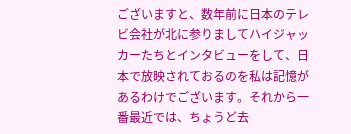ございますと、数年前に日本のテレビ会社が北に参りましてハイジャッカーたちとインタビューをして、日本で放映されておるのを私は記憶があるわけでございます。それから一番最近では、ちょうど去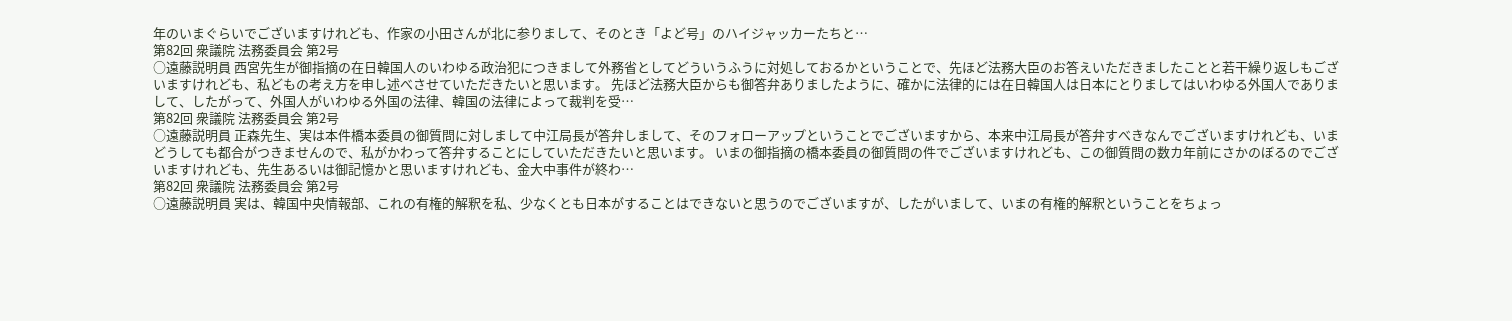年のいまぐらいでございますけれども、作家の小田さんが北に参りまして、そのとき「よど号」のハイジャッカーたちと…
第82回 衆議院 法務委員会 第2号
○遠藤説明員 西宮先生が御指摘の在日韓国人のいわゆる政治犯につきまして外務省としてどういうふうに対処しておるかということで、先ほど法務大臣のお答えいただきましたことと若干繰り返しもございますけれども、私どもの考え方を申し述べさせていただきたいと思います。 先ほど法務大臣からも御答弁ありましたように、確かに法律的には在日韓国人は日本にとりましてはいわゆる外国人でありまして、したがって、外国人がいわゆる外国の法律、韓国の法律によって裁判を受…
第82回 衆議院 法務委員会 第2号
○遠藤説明員 正森先生、実は本件橋本委員の御質問に対しまして中江局長が答弁しまして、そのフォローアップということでございますから、本来中江局長が答弁すべきなんでございますけれども、いまどうしても都合がつきませんので、私がかわって答弁することにしていただきたいと思います。 いまの御指摘の橋本委員の御質問の件でございますけれども、この御質問の数カ年前にさかのぼるのでございますけれども、先生あるいは御記憶かと思いますけれども、金大中事件が終わ…
第82回 衆議院 法務委員会 第2号
○遠藤説明員 実は、韓国中央情報部、これの有権的解釈を私、少なくとも日本がすることはできないと思うのでございますが、したがいまして、いまの有権的解釈ということをちょっ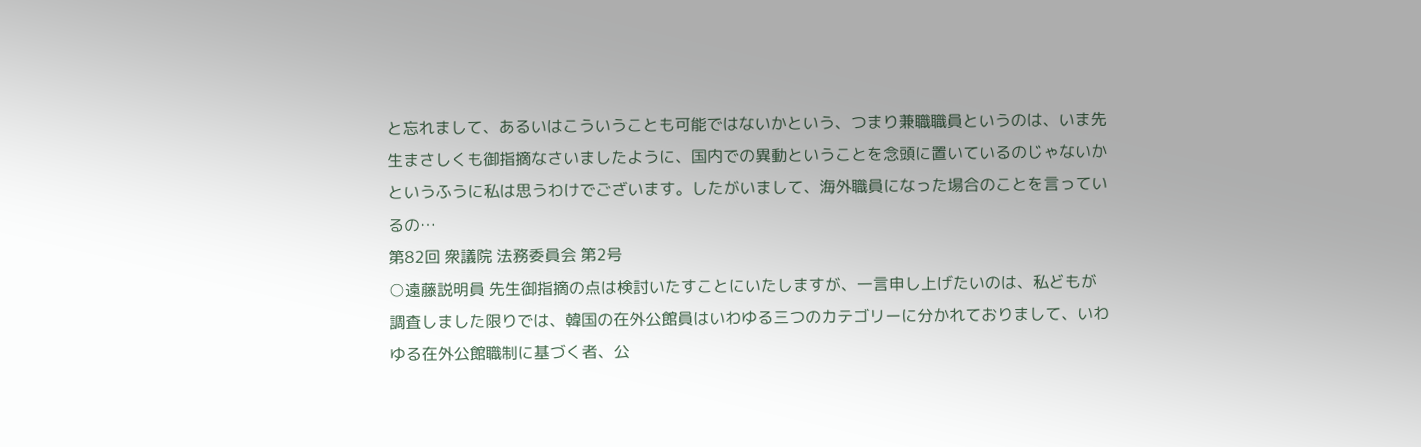と忘れまして、あるいはこういうことも可能ではないかという、つまり兼職職員というのは、いま先生まさしくも御指摘なさいましたように、国内での異動ということを念頭に置いているのじゃないかというふうに私は思うわけでございます。したがいまして、海外職員になった場合のことを言っているの…
第82回 衆議院 法務委員会 第2号
○遠藤説明員 先生御指摘の点は検討いたすことにいたしますが、一言申し上げたいのは、私どもが調査しました限りでは、韓国の在外公館員はいわゆる三つのカテゴリーに分かれておりまして、いわゆる在外公館職制に基づく者、公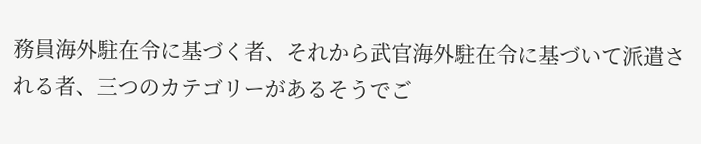務員海外駐在令に基づく者、それから武官海外駐在令に基づいて派遣される者、三つのカテゴリーがあるそうでご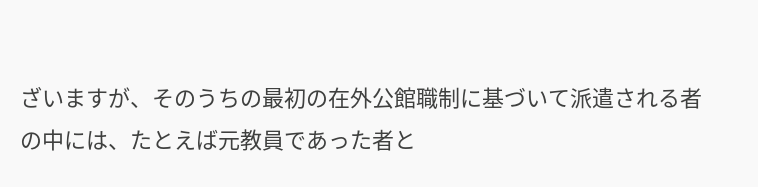ざいますが、そのうちの最初の在外公館職制に基づいて派遣される者の中には、たとえば元教員であった者と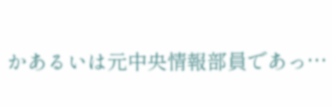かあるいは元中央情報部員であっ…